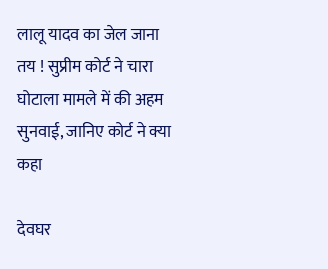लालू यादव का जेल जाना तय ! सुप्रीम कोर्ट ने चारा घोटाला मामले में की अहम सुनवाई, जानिए कोर्ट ने क्या कहा

देवघर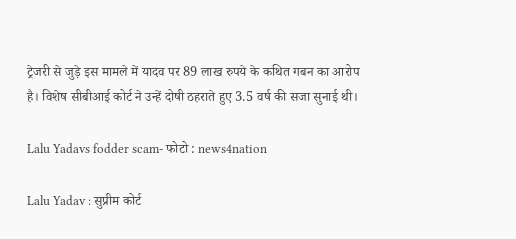ट्रेजरी से जुड़े इस मामले में यादव पर 89 लाख रुपये के कथित गबन का आरोप है। विशेष सीबीआई कोर्ट ने उन्हें दोषी ठहराते हुए 3.5 वर्ष की सजा सुनाई थी।

Lalu Yadavs fodder scam- फोटो : news4nation

Lalu Yadav : सुप्रीम कोर्ट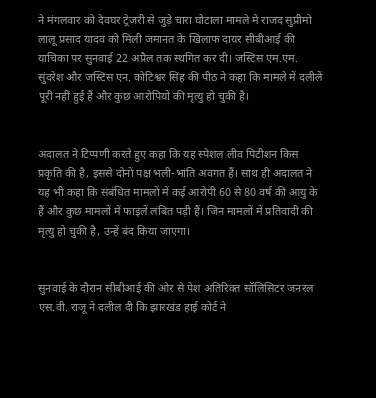ने मंगलवार को देवघर ट्रेजरी से जुड़े चारा घोटाला मामले में राजद सुप्रीमो लालू प्रसाद यादव को मिली जमानत के खिलाफ दायर सीबीआई की याचिका पर सुनवाई 22 अप्रैल तक स्थगित कर दी। जस्टिस एम.एम. सुंदरेश और जस्टिस एन. कोटिश्वर सिंह की पीठ ने कहा कि मामले में दलीलें पूरी नहीं हुई हैं और कुछ आरोपियों की मृत्यु हो चुकी है।


अदालत ने टिप्पणी करते हुए कहा कि यह स्पेशल लीव पिटीशन किस प्रकृति की है, इससे दोनों पक्ष भली-भांति अवगत हैं। साथ ही अदालत ने यह भी कहा कि संबंधित मामलों में कई आरोपी 60 से 80 वर्ष की आयु के हैं और कुछ मामलों में फाइलें लंबित पड़ी हैं। जिन मामलों में प्रतिवादी की मृत्यु हो चुकी है, उन्हें बंद किया जाएगा।


सुनवाई के दौरान सीबीआई की ओर से पेश अतिरिक्त सॉलिसिटर जनरल एस.वी. राजू ने दलील दी कि झारखंड हाई कोर्ट ने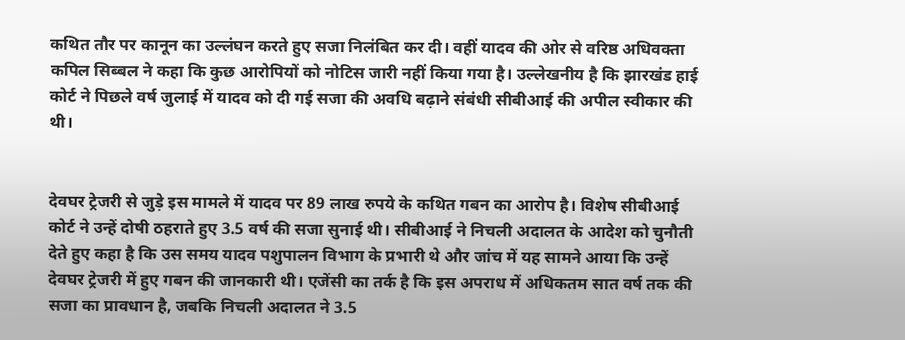कथित तौर पर कानून का उल्लंघन करते हुए सजा निलंबित कर दी। वहीं यादव की ओर से वरिष्ठ अधिवक्ता कपिल सिब्बल ने कहा कि कुछ आरोपियों को नोटिस जारी नहीं किया गया है। उल्लेखनीय है कि झारखंड हाई कोर्ट ने पिछले वर्ष जुलाई में यादव को दी गई सजा की अवधि बढ़ाने संबंधी सीबीआई की अपील स्वीकार की थी।


देवघर ट्रेजरी से जुड़े इस मामले में यादव पर 89 लाख रुपये के कथित गबन का आरोप है। विशेष सीबीआई कोर्ट ने उन्हें दोषी ठहराते हुए 3.5 वर्ष की सजा सुनाई थी। सीबीआई ने निचली अदालत के आदेश को चुनौती देते हुए कहा है कि उस समय यादव पशुपालन विभाग के प्रभारी थे और जांच में यह सामने आया कि उन्हें देवघर ट्रेजरी में हुए गबन की जानकारी थी। एजेंसी का तर्क है कि इस अपराध में अधिकतम सात वर्ष तक की सजा का प्रावधान है, जबकि निचली अदालत ने 3.5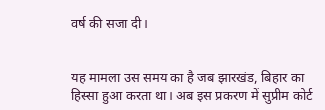वर्ष की सजा दी।


यह मामला उस समय का है जब झारखंड, बिहार का हिस्सा हुआ करता था। अब इस प्रकरण में सुप्रीम कोर्ट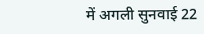में अगली सुनवाई 22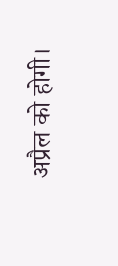अप्रैल को होगी।